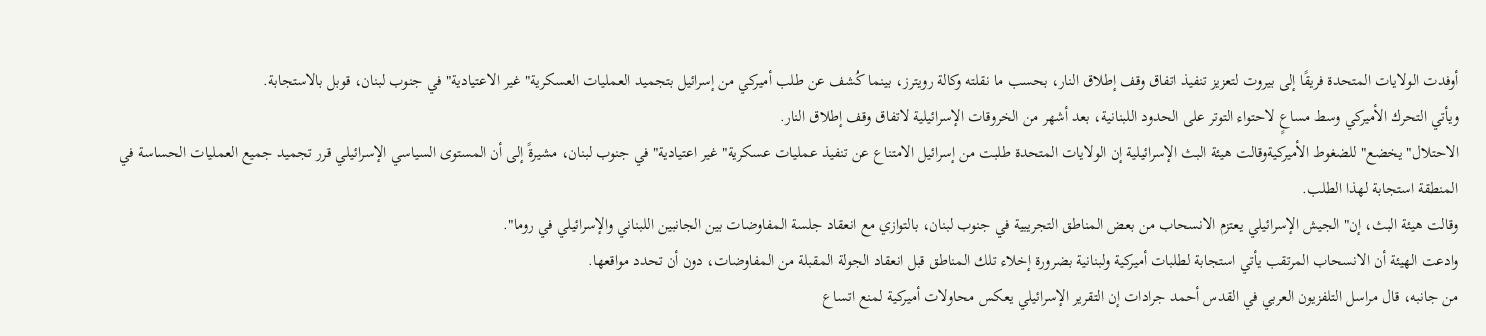أوفدت الولايات المتحدة فريقًا إلى بيروت لتعزيز تنفيذ اتفاق وقف إطلاق النار، بحسب ما نقلته وكالة رويترز، بينما كُشف عن طلب أميركي من إسرائيل بتجميد العمليات العسكرية" غير الاعتيادية" في جنوب لبنان، قوبل بالاستجابة.
ويأتي التحرك الأميركي وسط مساعٍ لاحتواء التوتر على الحدود اللبنانية، بعد أشهر من الخروقات الإسرائيلية لاتفاق وقف إطلاق النار.
الاحتلال" يخضع" للضغوط الأميركيةوقالت هيئة البث الإسرائيلية إن الولايات المتحدة طلبت من إسرائيل الامتناع عن تنفيذ عمليات عسكرية" غير اعتيادية" في جنوب لبنان، مشيرةً إلى أن المستوى السياسي الإسرائيلي قرر تجميد جميع العمليات الحساسة في المنطقة استجابة لهذا الطلب.
وقالت هيئة البث، إن" الجيش الإسرائيلي يعتزم الانسحاب من بعض المناطق التجريبية في جنوب لبنان، بالتوازي مع انعقاد جلسة المفاوضات بين الجانبين اللبناني والإسرائيلي في روما".
وادعت الهيئة أن الانسحاب المرتقب يأتي استجابة لطلبات أميركية ولبنانية بضرورة إخلاء تلك المناطق قبل انعقاد الجولة المقبلة من المفاوضات، دون أن تحدد مواقعها.
من جانبه، قال مراسل التلفزيون العربي في القدس أحمد جرادات إن التقرير الإسرائيلي يعكس محاولات أميركية لمنع اتساع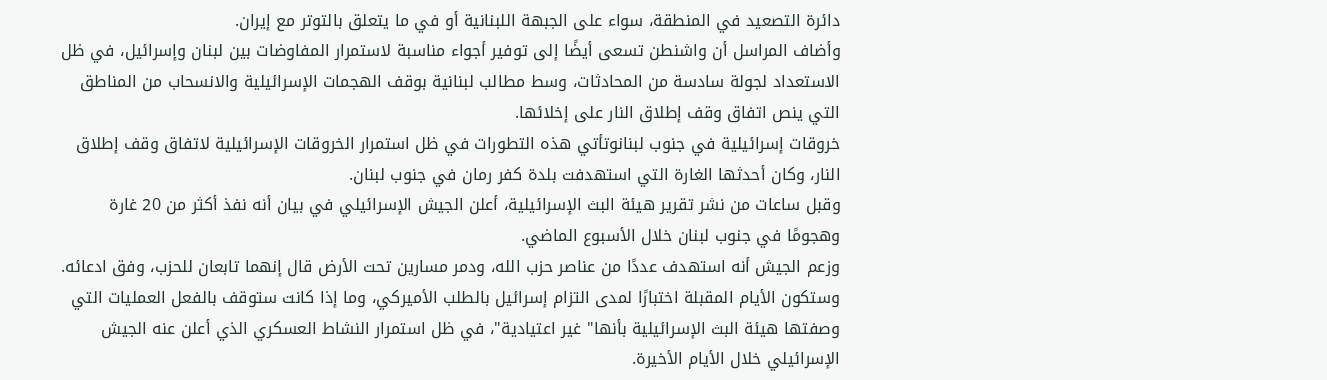دائرة التصعيد في المنطقة، سواء على الجبهة اللبنانية أو في ما يتعلق بالتوتر مع إيران.
وأضاف المراسل أن واشنطن تسعى أيضًا إلى توفير أجواء مناسبة لاستمرار المفاوضات بين لبنان وإسرائيل، في ظل الاستعداد لجولة سادسة من المحادثات، وسط مطالب لبنانية بوقف الهجمات الإسرائيلية والانسحاب من المناطق التي ينص اتفاق وقف إطلاق النار على إخلائها.
خروقات إسرائيلية في جنوب لبنانوتأتي هذه التطورات في ظل استمرار الخروقات الإسرائيلية لاتفاق وقف إطلاق النار، وكان أحدثها الغارة التي استهدفت بلدة كفر رمان في جنوب لبنان.
وقبل ساعات من نشر تقرير هيئة البث الإسرائيلية، أعلن الجيش الإسرائيلي في بيان أنه نفذ أكثر من 20 غارة وهجومًا في جنوب لبنان خلال الأسبوع الماضي.
وزعم الجيش أنه استهدف عددًا من عناصر حزب الله، ودمر مسارين تحت الأرض قال إنهما تابعان للحزب، وفق ادعائه.
وستكون الأيام المقبلة اختبارًا لمدى التزام إسرائيل بالطلب الأميركي، وما إذا كانت ستوقف بالفعل العمليات التي وصفتها هيئة البث الإسرائيلية بأنها" غير اعتيادية"، في ظل استمرار النشاط العسكري الذي أعلن عنه الجيش الإسرائيلي خلال الأيام الأخيرة.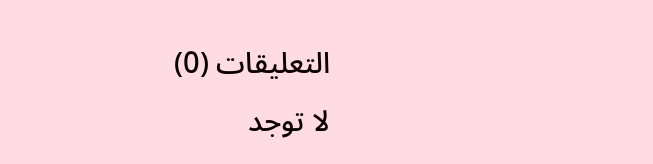التعليقات (0)
لا توجد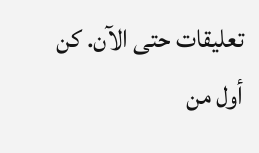تعليقات حتى الآن. كن أول من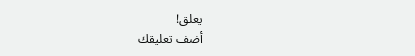يعلق!
أضف تعليقك